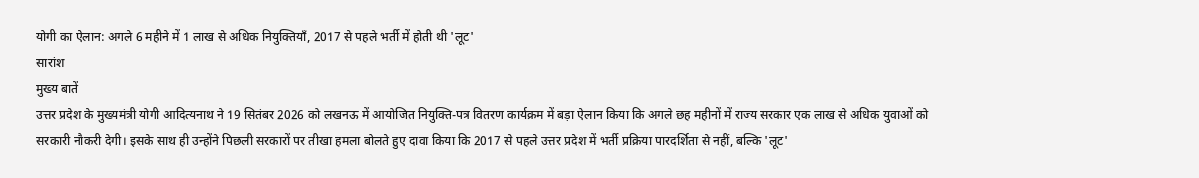योगी का ऐलान: अगले 6 महीने में 1 लाख से अधिक नियुक्तियाँ, 2017 से पहले भर्ती में होती थी 'लूट'
सारांश
मुख्य बातें
उत्तर प्रदेश के मुख्यमंत्री योगी आदित्यनाथ ने 19 सितंबर 2026 को लखनऊ में आयोजित नियुक्ति-पत्र वितरण कार्यक्रम में बड़ा ऐलान किया कि अगले छह महीनों में राज्य सरकार एक लाख से अधिक युवाओं को सरकारी नौकरी देगी। इसके साथ ही उन्होंने पिछली सरकारों पर तीखा हमला बोलते हुए दावा किया कि 2017 से पहले उत्तर प्रदेश में भर्ती प्रक्रिया पारदर्शिता से नहीं, बल्कि 'लूट'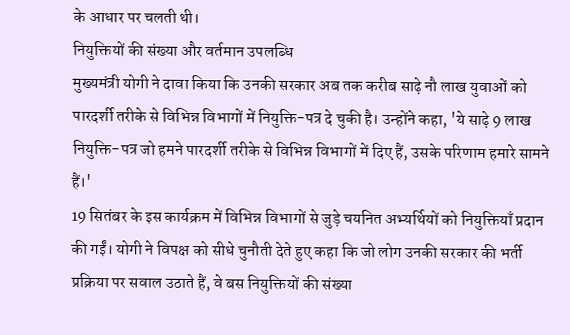के आधार पर चलती थी।
नियुक्तियों की संख्या और वर्तमान उपलब्धि
मुख्यमंत्री योगी ने दावा किया कि उनकी सरकार अब तक करीब साढ़े नौ लाख युवाओं को पारदर्शी तरीके से विभिन्न विभागों में नियुक्ति-पत्र दे चुकी है। उन्होंने कहा, 'ये साढ़े 9 लाख नियुक्ति-पत्र जो हमने पारदर्शी तरीके से विभिन्न विभागों में दिए हैं, उसके परिणाम हमारे सामने हैं।'
19 सितंबर के इस कार्यक्रम में विभिन्न विभागों से जुड़े चयनित अभ्यर्थियों को नियुक्तियाँ प्रदान की गईं। योगी ने विपक्ष को सीधे चुनौती देते हुए कहा कि जो लोग उनकी सरकार की भर्ती प्रक्रिया पर सवाल उठाते हैं, वे बस नियुक्तियों की संख्या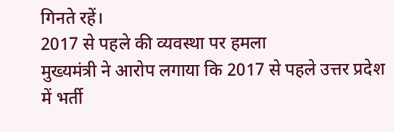गिनते रहें।
2017 से पहले की व्यवस्था पर हमला
मुख्यमंत्री ने आरोप लगाया कि 2017 से पहले उत्तर प्रदेश में भर्ती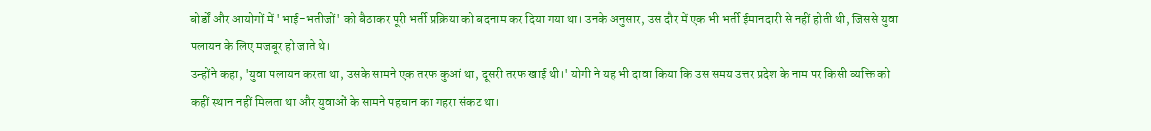बोर्डों और आयोगों में 'भाई-भतीजों' को बैठाकर पूरी भर्ती प्रक्रिया को बदनाम कर दिया गया था। उनके अनुसार, उस दौर में एक भी भर्ती ईमानदारी से नहीं होती थी, जिससे युवा पलायन के लिए मजबूर हो जाते थे।
उन्होंने कहा, 'युवा पलायन करता था, उसके सामने एक तरफ कुआं था, दूसरी तरफ खाई थी।' योगी ने यह भी दावा किया कि उस समय उत्तर प्रदेश के नाम पर किसी व्यक्ति को कहीं स्थान नहीं मिलता था और युवाओं के सामने पहचान का गहरा संकट था।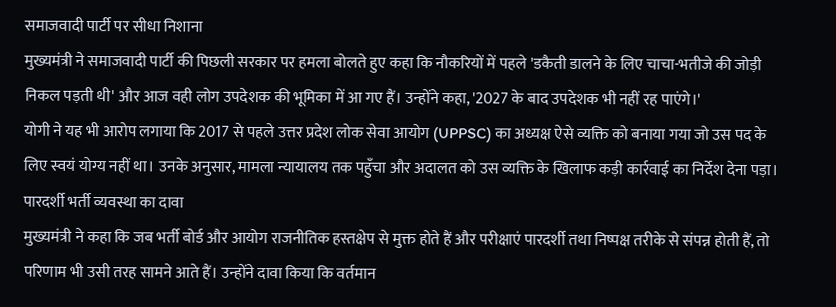समाजवादी पार्टी पर सीधा निशाना
मुख्यमंत्री ने समाजवादी पार्टी की पिछली सरकार पर हमला बोलते हुए कहा कि नौकरियों में पहले 'डकैती डालने के लिए चाचा-भतीजे की जोड़ी निकल पड़ती थी' और आज वही लोग उपदेशक की भूमिका में आ गए हैं। उन्होंने कहा, '2027 के बाद उपदेशक भी नहीं रह पाएंगे।'
योगी ने यह भी आरोप लगाया कि 2017 से पहले उत्तर प्रदेश लोक सेवा आयोग (UPPSC) का अध्यक्ष ऐसे व्यक्ति को बनाया गया जो उस पद के लिए स्वयं योग्य नहीं था। उनके अनुसार, मामला न्यायालय तक पहुँचा और अदालत को उस व्यक्ति के खिलाफ कड़ी कार्रवाई का निर्देश देना पड़ा।
पारदर्शी भर्ती व्यवस्था का दावा
मुख्यमंत्री ने कहा कि जब भर्ती बोर्ड और आयोग राजनीतिक हस्तक्षेप से मुक्त होते हैं और परीक्षाएं पारदर्शी तथा निष्पक्ष तरीके से संपन्न होती हैं, तो परिणाम भी उसी तरह सामने आते हैं। उन्होंने दावा किया कि वर्तमान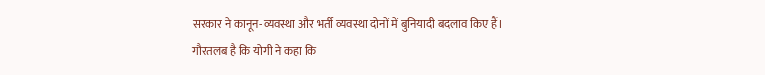सरकार ने कानून-व्यवस्था और भर्ती व्यवस्था दोनों में बुनियादी बदलाव किए हैं।
गौरतलब है कि योगी ने कहा कि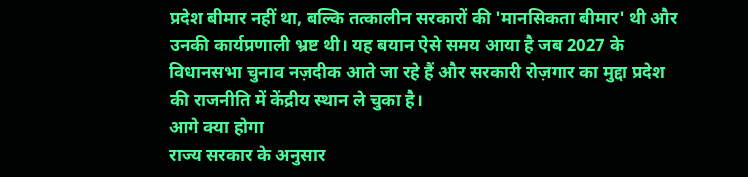प्रदेश बीमार नहीं था, बल्कि तत्कालीन सरकारों की 'मानसिकता बीमार' थी और उनकी कार्यप्रणाली भ्रष्ट थी। यह बयान ऐसे समय आया है जब 2027 के विधानसभा चुनाव नज़दीक आते जा रहे हैं और सरकारी रोज़गार का मुद्दा प्रदेश की राजनीति में केंद्रीय स्थान ले चुका है।
आगे क्या होगा
राज्य सरकार के अनुसार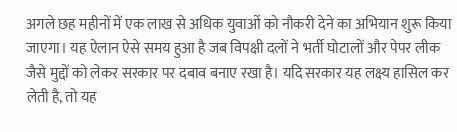अगले छह महीनों में एक लाख से अधिक युवाओं को नौकरी देने का अभियान शुरू किया जाएगा। यह ऐलान ऐसे समय हुआ है जब विपक्षी दलों ने भर्ती घोटालों और पेपर लीक जैसे मुद्दों को लेकर सरकार पर दबाव बनाए रखा है। यदि सरकार यह लक्ष्य हासिल कर लेती है, तो यह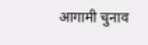आगामी चुनाव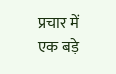प्रचार में एक बड़े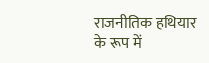राजनीतिक हथियार के रूप में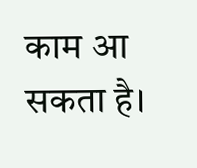काम आ सकता है।